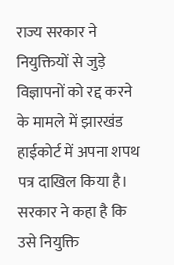राज्य सरकार ने नियुक्तियों से जुड़े विज्ञापनों को रद्द करने के मामले में झारखंड हाईकोर्ट में अपना शपथ पत्र दाखिल किया है। सरकार ने कहा है कि उसे नियुक्ति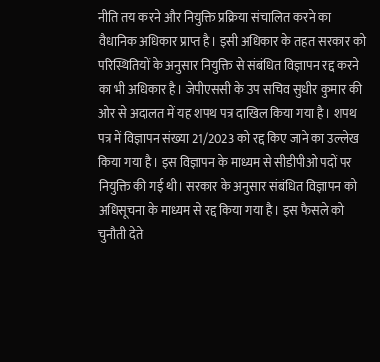नीति तय करने और नियुक्ति प्रक्रिया संचालित करने का वैधानिक अधिकार प्राप्त है। इसी अधिकार के तहत सरकार को परिस्थितियों के अनुसार नियुक्ति से संबंधित विज्ञापन रद्द करने का भी अधिकार है। जेपीएससी के उप सचिव सुधीर कुमार की ओर से अदालत में यह शपथ पत्र दाखिल किया गया है। शपथ पत्र में विज्ञापन संख्या 21/2023 को रद्द किए जाने का उल्लेख किया गया है। इस विज्ञापन के माध्यम से सीडीपीओ पदों पर नियुक्ति की गई थी। सरकार के अनुसार संबंधित विज्ञापन को अधिसूचना के माध्यम से रद्द किया गया है। इस फैसले को चुनौती देते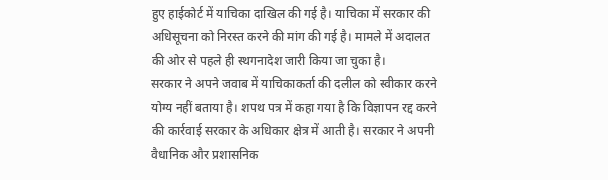हुए हाईकोर्ट में याचिका दाखिल की गई है। याचिका में सरकार की अधिसूचना को निरस्त करने की मांग की गई है। मामले में अदालत की ओर से पहले ही स्थगनादेश जारी किया जा चुका है।
सरकार ने अपने जवाब में याचिकाकर्ता की दलील को स्वीकार करने योग्य नहीं बताया है। शपथ पत्र में कहा गया है कि विज्ञापन रद्द करने की कार्रवाई सरकार के अधिकार क्षेत्र में आती है। सरकार ने अपनी वैधानिक और प्रशासनिक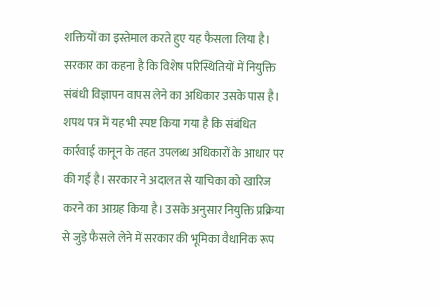शक्तियों का इस्तेमाल करते हुए यह फैसला लिया है। सरकार का कहना है कि विशेष परिस्थितियों में नियुक्ति संबंधी विज्ञापन वापस लेने का अधिकार उसके पास है। शपथ पत्र में यह भी स्पष्ट किया गया है कि संबंधित कार्रवाई कानून के तहत उपलब्ध अधिकारों के आधार पर की गई है। सरकार ने अदालत से याचिका को खारिज करने का आग्रह किया है। उसके अनुसार नियुक्ति प्रक्रिया से जुड़े फैसले लेने में सरकार की भूमिका वैधानिक रूप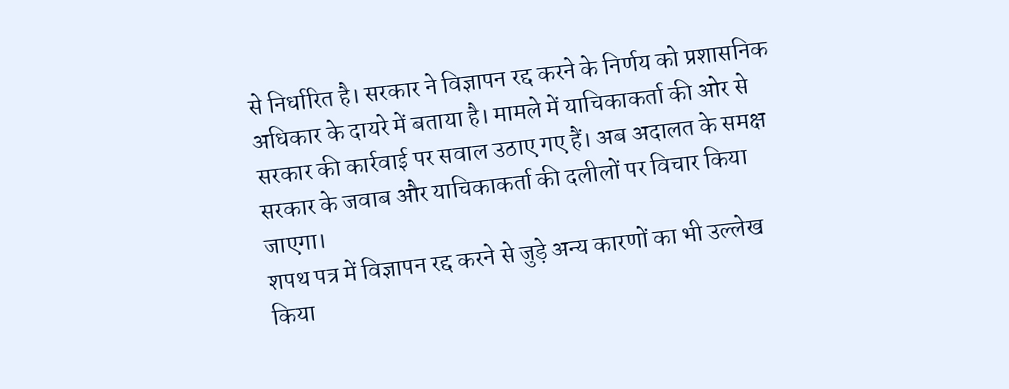से निर्धारित है। सरकार ने विज्ञापन रद्द करने के निर्णय को प्रशासनिक अधिकार के दायरे में बताया है। मामले में याचिकाकर्ता की ओर से सरकार की कार्रवाई पर सवाल उठाए गए हैं। अब अदालत के समक्ष सरकार के जवाब और याचिकाकर्ता की दलीलों पर विचार किया जाएगा।
शपथ पत्र में विज्ञापन रद्द करने से जुड़े अन्य कारणों का भी उल्लेख किया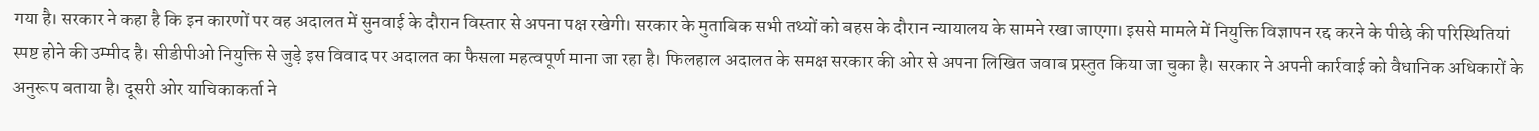गया है। सरकार ने कहा है कि इन कारणों पर वह अदालत में सुनवाई के दौरान विस्तार से अपना पक्ष रखेगी। सरकार के मुताबिक सभी तथ्यों को बहस के दौरान न्यायालय के सामने रखा जाएगा। इससे मामले में नियुक्ति विज्ञापन रद्द करने के पीछे की परिस्थितियां स्पष्ट होने की उम्मीद है। सीडीपीओ नियुक्ति से जुड़े इस विवाद पर अदालत का फैसला महत्वपूर्ण माना जा रहा है। फिलहाल अदालत के समक्ष सरकार की ओर से अपना लिखित जवाब प्रस्तुत किया जा चुका है। सरकार ने अपनी कार्रवाई को वैधानिक अधिकारों के अनुरूप बताया है। दूसरी ओर याचिकाकर्ता ने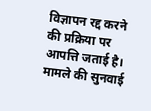विज्ञापन रद्द करने की प्रक्रिया पर आपत्ति जताई है। मामले की सुनवाई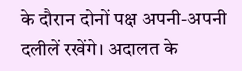के दौरान दोनों पक्ष अपनी-अपनी दलीलें रखेंगे। अदालत के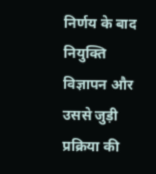निर्णय के बाद नियुक्ति विज्ञापन और उससे जुड़ी प्रक्रिया की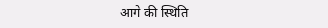आगे की स्थिति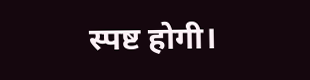स्पष्ट होगी।